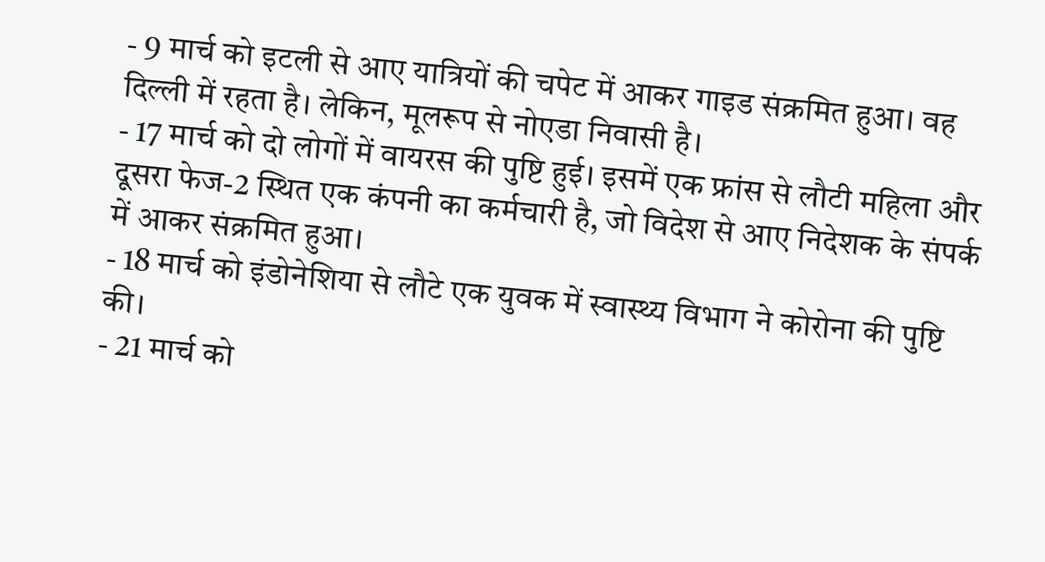- 9 मार्च को इटली से आए यात्रियों की चपेट में आकर गाइड संक्रमित हुआ। वह दिल्ली में रहता है। लेकिन, मूलरूप से नोएडा निवासी है।
- 17 मार्च को दो लोगों में वायरस की पुष्टि हुई। इसमें एक फ्रांस से लौटी महिला और दूसरा फेज-2 स्थित एक कंपनी का कर्मचारी है, जो विदेश से आए निदेशक के संपर्क में आकर संक्रमित हुआ।
- 18 मार्च को इंडोनेशिया से लौटे एक युवक में स्वास्थ्य विभाग ने कोरोना की पुष्टि की।
- 21 मार्च को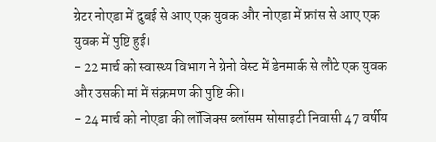ग्रेटर नोएडा में दुबई से आए एक युवक और नोएडा में फ्रांस से आए एक युवक में पुष्टि हुई।
- 22 मार्च को स्वास्थ्य विभाग ने ग्रेनो वेस्ट में डेनमार्क से लौटे एक युवक और उसकी मां में संक्रमण की पुष्टि की।
- 24 मार्च को नोएडा की लॉजिक्स ब्लॉसम सोसाइटी निवासी 47 वर्षीय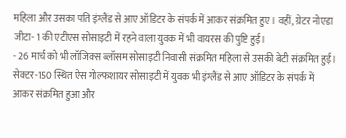महिला और उसका पति इंग्लैंड से आए ऑडिटर के संपर्क में आकर संक्रमित हुए। वहीं, ग्रेटर नोएडा जीटा- 1 की एटीएस सोसाइटी में रहने वाला युवक में भी वायरस की पुष्टि हुई।
- 26 मार्च को भी लॉजिक्स ब्लॉसम सोसाइटी निवासी संक्रमित महिला से उसकी बेटी संक्रमित हुई। सेक्टर-150 स्थित ऐस गोल्फशायर सोसाइटी में युवक भी इंग्लैंड से आए ऑडिटर के संपर्क में आकर संक्रमित हुआ और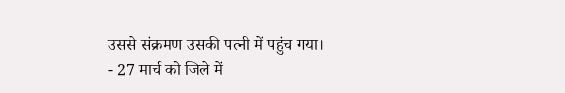उससे संक्रमण उसकी पत्नी में पहुंच गया।
- 27 मार्च को जिले में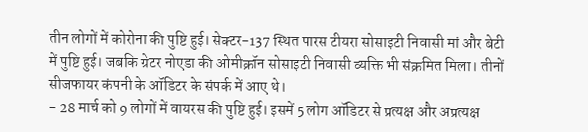तीन लोगों में कोरोना की पुष्टि हुई। सेक्टर-137 स्थित पारस टीयरा सोसाइटी निवासी मां और बेटी में पुष्टि हुई। जबकि ग्रेटर नोएडा की ओमीक्रॉन सोसाइटी निवासी व्यक्ति भी संक्रमित मिला। तीनों सीजफायर कंपनी के ऑडिटर के संपर्क में आए थे।
- 28 मार्च को 9 लोगों में वायरस की पुष्टि हुई। इसमें 5 लोग ऑडिटर से प्रत्यक्ष और अप्रत्यक्ष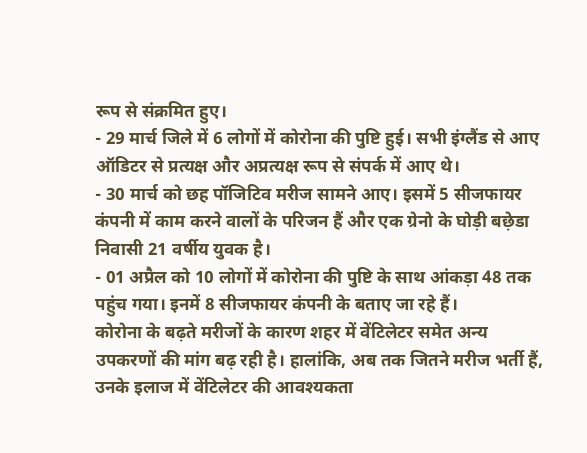रूप से संक्रमित हुए।
- 29 मार्च जिले में 6 लोगों में कोरोना की पुष्टि हुई। सभी इंग्लैंड से आए ऑडिटर से प्रत्यक्ष और अप्रत्यक्ष रूप से संपर्क में आए थे।
- 30 मार्च को छह पॉजिटिव मरीज सामने आए। इसमें 5 सीजफायर कंपनी में काम करने वालों के परिजन हैं और एक ग्रेनो के घोड़ी बछ़ेडा निवासी 21 वर्षीय युवक है।
- 01 अप्रैल को 10 लोगों में कोरोना की पुष्टि के साथ आंकड़ा 48 तक पहुंच गया। इनमें 8 सीजफायर कंपनी के बताए जा रहे हैं।
कोरोना के बढ़ते मरीजों के कारण शहर में वेंटिलेटर समेत अन्य उपकरणों की मांग बढ़ रही है। हालांकि, अब तक जितने मरीज भर्ती हैं, उनके इलाज में वेंटिलेटर की आवश्यकता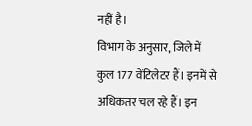नहीं है।
विभाग के अनुसार, जिले में कुल 177 वेंटिलेटर हैं। इनमें से अधिकतर चल रहे हैं। इन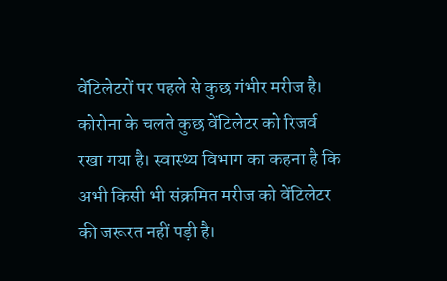वेंटिलेटरों पर पहले से कुछ गंभीर मरीज है। कोरोना के चलते कुछ वेंटिलेटर को रिजर्व रखा गया है। स्वास्थ्य विभाग का कहना है कि अभी किसी भी संक्रमित मरीज को वेंटिलेटर की जरूरत नहीं पड़ी है।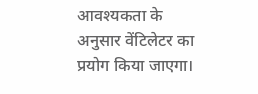आवश्यकता के अनुसार वेंटिलेटर का प्रयोग किया जाएगा।